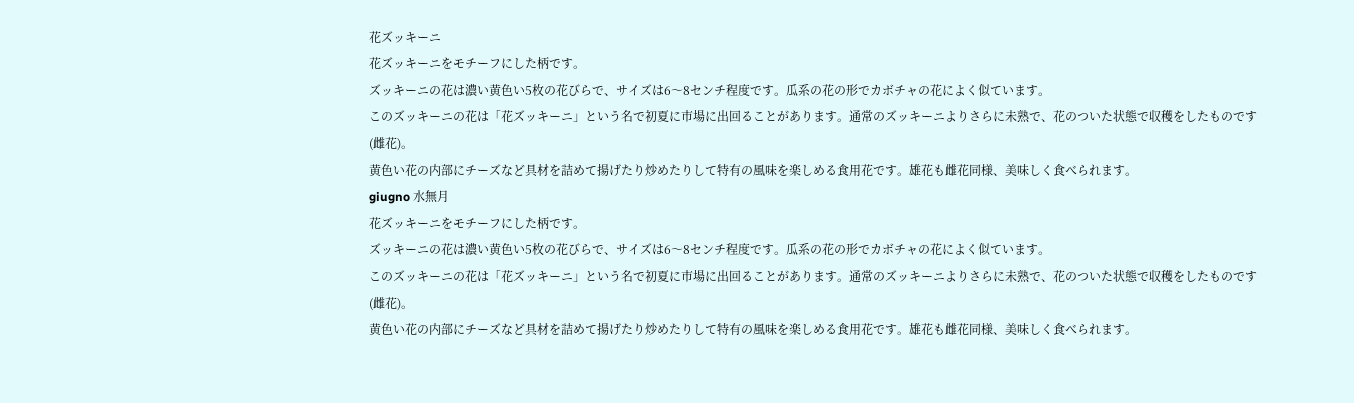花ズッキーニ
花ズッキーニをモチーフにした柄です。
ズッキーニの花は濃い黄色い5枚の花びらで、サイズは6〜8センチ程度です。瓜系の花の形でカボチャの花によく似ています。
このズッキーニの花は「花ズッキーニ」という名で初夏に市場に出回ることがあります。通常のズッキーニよりさらに未熟で、花のついた状態で収穫をしたものです(雌花)。
黄色い花の内部にチーズなど具材を詰めて揚げたり炒めたりして特有の風味を楽しめる食用花です。雄花も雌花同様、美味しく食べられます。
giugno 水無月
花ズッキーニをモチーフにした柄です。
ズッキーニの花は濃い黄色い5枚の花びらで、サイズは6〜8センチ程度です。瓜系の花の形でカボチャの花によく似ています。
このズッキーニの花は「花ズッキーニ」という名で初夏に市場に出回ることがあります。通常のズッキーニよりさらに未熟で、花のついた状態で収穫をしたものです(雌花)。
黄色い花の内部にチーズなど具材を詰めて揚げたり炒めたりして特有の風味を楽しめる食用花です。雄花も雌花同様、美味しく食べられます。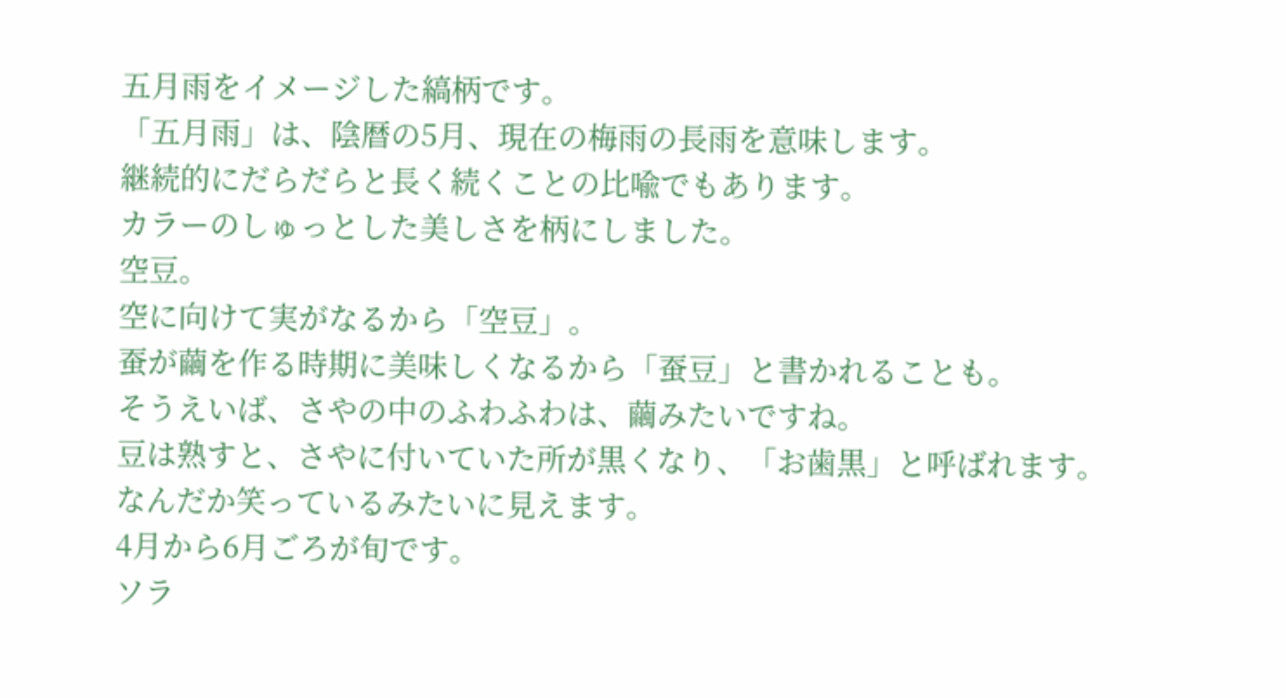五月雨をイメージした縞柄です。
「五月雨」は、陰暦の5月、現在の梅雨の長雨を意味します。
継続的にだらだらと長く続くことの比喩でもあります。
カラーのしゅっとした美しさを柄にしました。
空豆。
空に向けて実がなるから「空豆」。
蚕が繭を作る時期に美味しくなるから「蚕豆」と書かれることも。
そうえいば、さやの中のふわふわは、繭みたいですね。
豆は熟すと、さやに付いていた所が黒くなり、「お歯黒」と呼ばれます。
なんだか笑っているみたいに見えます。
4月から6月ごろが旬です。
ソラ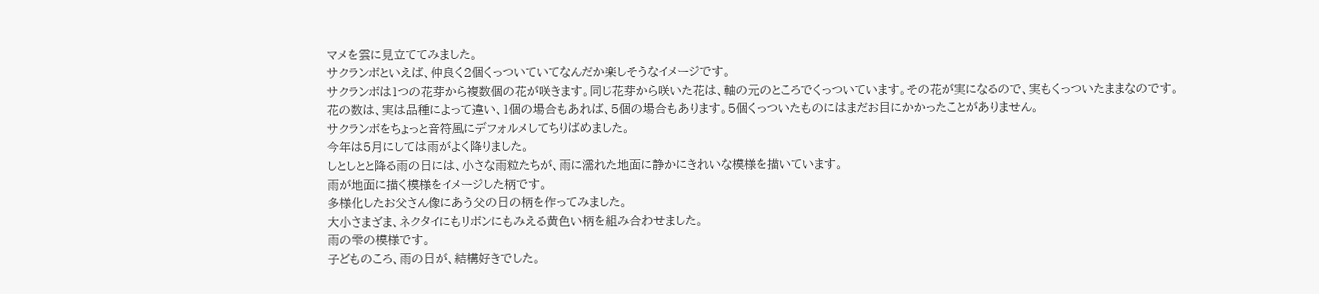マメを雲に見立ててみました。
サクランボといえば、仲良く2個くっついていてなんだか楽しそうなイメージです。
サクランボは1つの花芽から複数個の花が咲きます。同じ花芽から咲いた花は、軸の元のところでくっついています。その花が実になるので、実もくっついたままなのです。
花の数は、実は品種によって違い、1個の場合もあれば、5個の場合もあります。5個くっついたものにはまだお目にかかったことがありません。
サクランボをちょっと音符風にデフォルメしてちりばめました。
今年は5月にしては雨がよく降りました。
しとしとと降る雨の日には、小さな雨粒たちが、雨に濡れた地面に静かにきれいな模様を描いています。
雨が地面に描く模様をイメージした柄です。
多様化したお父さん像にあう父の日の柄を作ってみました。
大小さまざま、ネクタイにもリボンにもみえる黄色い柄を組み合わせました。
雨の雫の模様です。
子どものころ、雨の日が、結構好きでした。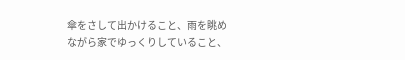傘をさして出かけること、雨を眺めながら家でゆっくりしていること、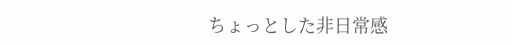ちょっとした非日常感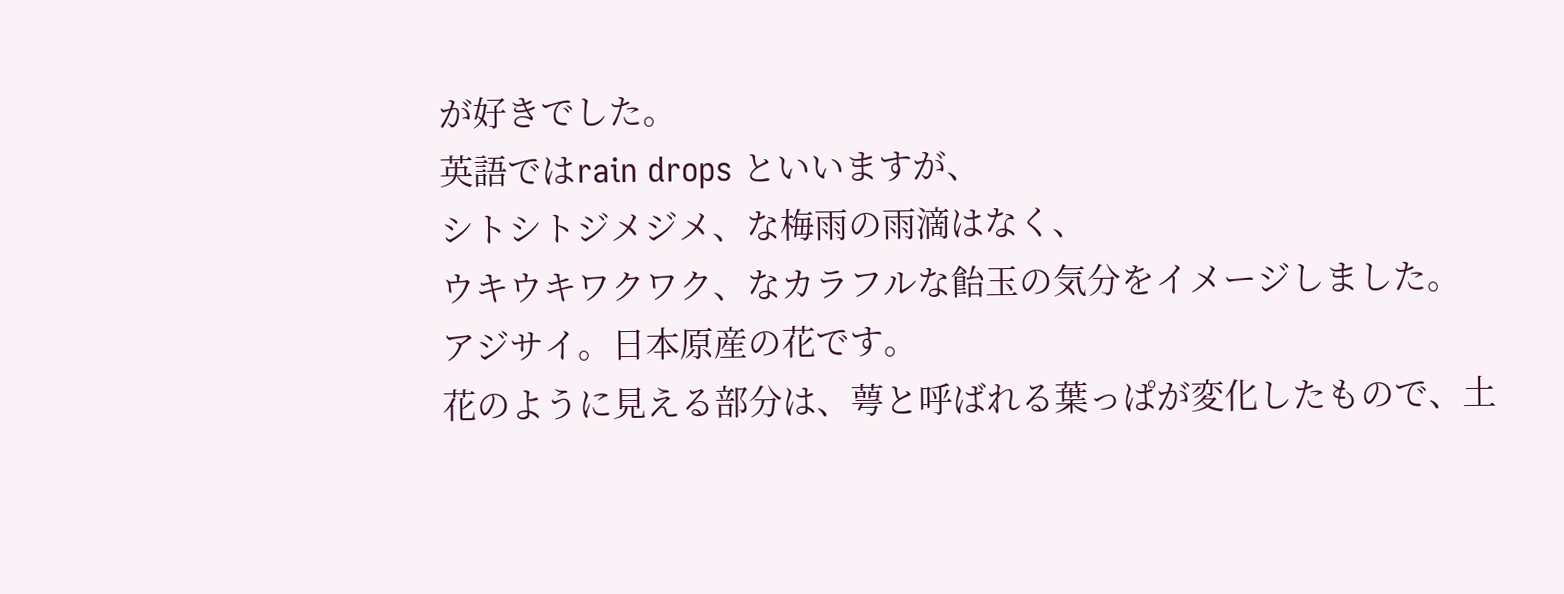が好きでした。
英語ではrain drops といいますが、
シトシトジメジメ、な梅雨の雨滴はなく、
ウキウキワクワク、なカラフルな飴玉の気分をイメージしました。
アジサイ。日本原産の花です。
花のように見える部分は、萼と呼ばれる葉っぱが変化したもので、土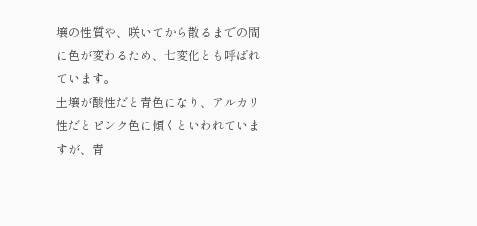壌の性質や、咲いてから散るまでの間に色が変わるため、七変化とも呼ばれています。
土壌が酸性だと青色になり、アルカリ性だとピンク色に傾くといわれていますが、青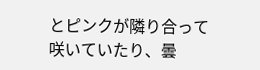とピンクが隣り合って咲いていたり、曇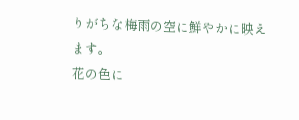りがちな梅雨の空に鮮やかに映えます。
花の色に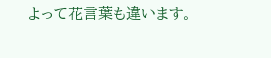よって花言葉も違います。